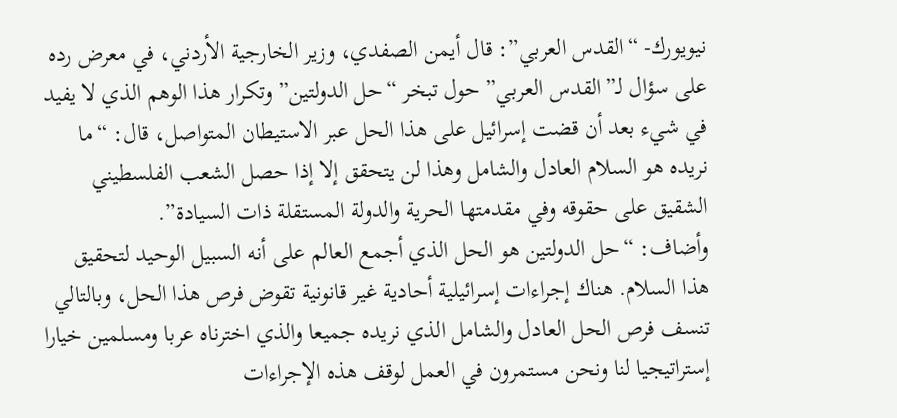نيويورك- “القدس العربي”: قال أيمن الصفدي، وزير الخارجية الأردني، في معرض رده على سؤال لـ”القدس العربي” حول تبخر “حل الدولتين” وتكرار هذا الوهم الذي لا يفيد في شيء بعد أن قضت إسرائيل على هذا الحل عبر الاستيطان المتواصل، قال: “ما نريده هو السلام العادل والشامل وهذا لن يتحقق إلا إذا حصل الشعب الفلسطيني الشقيق على حقوقه وفي مقدمتها الحرية والدولة المستقلة ذات السيادة”.
وأضاف: “حل الدولتين هو الحل الذي أجمع العالم على أنه السبيل الوحيد لتحقيق هذا السلام. هناك إجراءات إسرائيلية أحادية غير قانونية تقوض فرص هذا الحل، وبالتالي تنسف فرص الحل العادل والشامل الذي نريده جميعا والذي اخترناه عربا ومسلمين خيارا إستراتيجيا لنا ونحن مستمرون في العمل لوقف هذه الإجراءات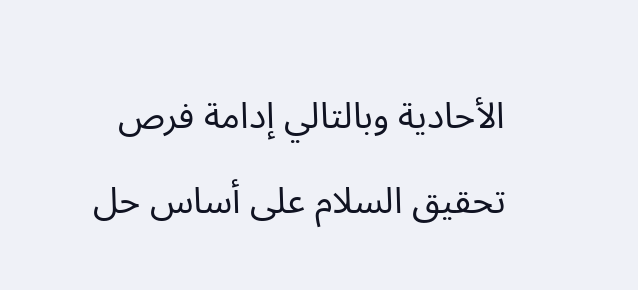الأحادية وبالتالي إدامة فرص تحقيق السلام على أساس حل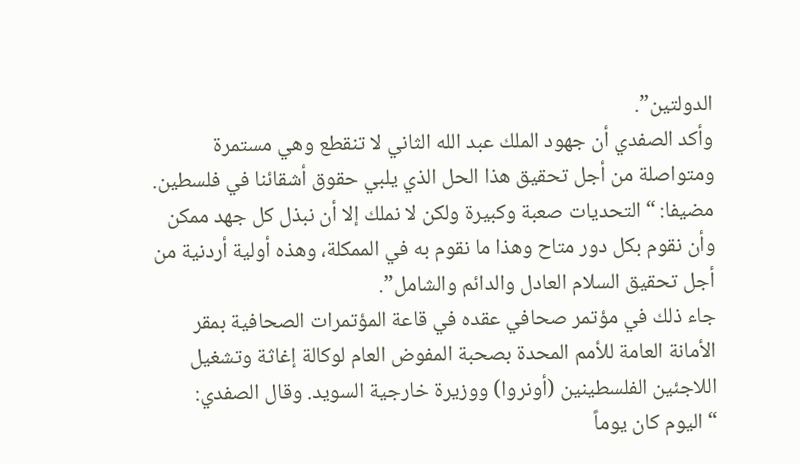الدولتين”.
وأكد الصفدي أن جهود الملك عبد الله الثاني لا تنقطع وهي مستمرة ومتواصلة من أجل تحقيق هذا الحل الذي يلبي حقوق أشقائنا في فلسطين. مضيفا: “التحديات صعبة وكبيرة ولكن لا نملك إلا أن نبذل كل جهد ممكن وأن نقوم بكل دور متاح وهذا ما نقوم به في الممكلة، وهذه أولية أردنية من أجل تحقيق السلام العادل والدائم والشامل”.
جاء ذلك في مؤتمر صحافي عقده في قاعة المؤتمرات الصحافية بمقر الأمانة العامة للأمم المحدة بصحبة المفوض العام لوكالة إغاثة وتشغيل اللاجئين الفلسطينين (أونروا) ووزيرة خارجية السويد. وقال الصفدي: “اليوم كان يوماً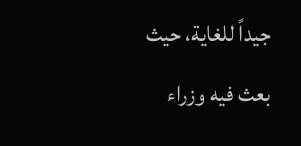جيداً للغاية، حيث بعث فيه وزراء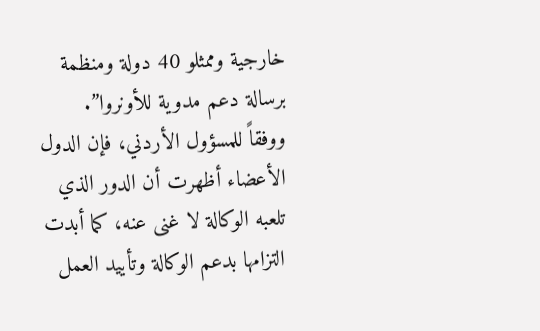خارجية وممثلو 40 دولة ومنظمة برسالة دعم مدوية للأونروا”.
ووفقاً للمسؤول الأردني، فإن الدول الأعضاء أظهرت أن الدور الذي تلعبه الوكالة لا غنى عنه، كما أبدت التزامها بدعم الوكالة وتأييد العمل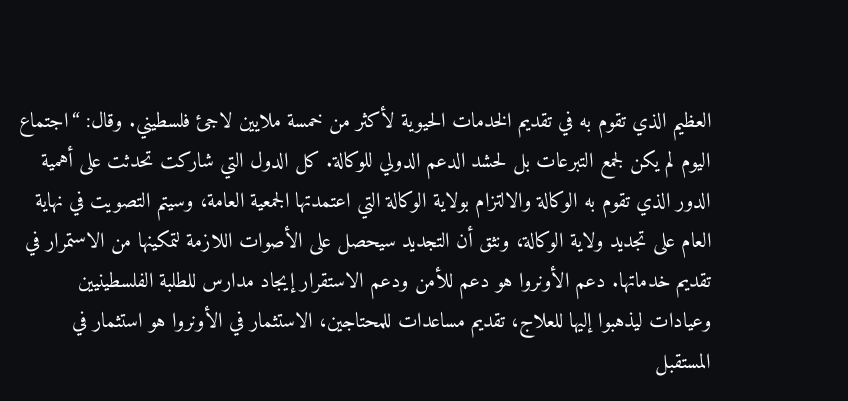العظيم الذي تقوم به في تقديم الخدمات الحيوية لأكثر من خمسة ملايين لاجئ فلسطيني. وقال: “اجتماع اليوم لم يكن لجمع التبرعات بل لحشد الدعم الدولي للوكالة. كل الدول التي شاركت تحدثت على أهمية الدور الذي تقوم به الوكالة والالتزام بولاية الوكالة التي اعتمدتها الجمعية العامة، وسيتم التصويت في نهاية العام على تجديد ولاية الوكالة، ونثق أن التجديد سيحصل على الأصوات اللازمة لتمكينها من الاستمرار في تقديم خدماتها. دعم الأونروا هو دعم للأمن ودعم الاستقرار إيجاد مدارس للطلبة الفلسطينيين وعيادات ليذهبوا إليها للعلاج، تقديم مساعدات للمحتاجين، الاستثمار في الأونروا هو استثمار في المستقبل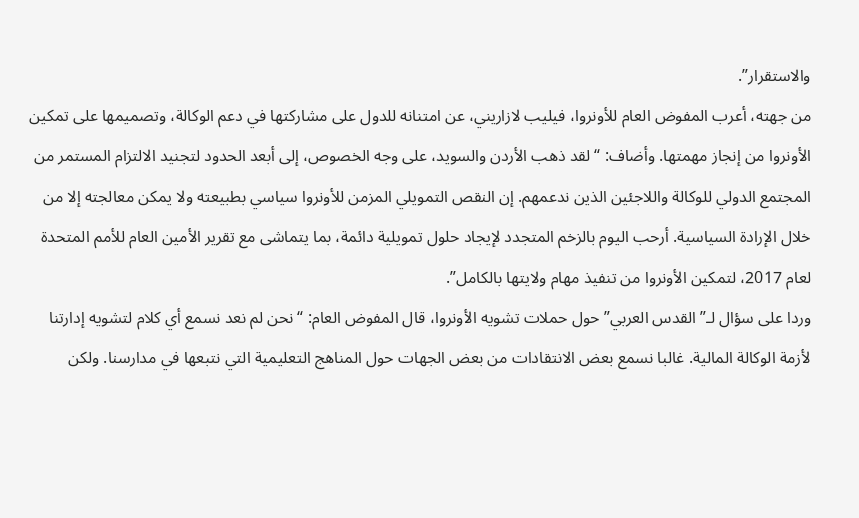والاستقرار”.
من جهته، أعرب المفوض العام للأونروا، فيليب لازاريني، عن امتنانه للدول على مشاركتها في دعم الوكالة، وتصميمها على تمكين الأونروا من إنجاز مهمتها. وأضاف: “لقد ذهب الأردن والسويد، على وجه الخصوص، إلى أبعد الحدود لتجنيد الالتزام المستمر من المجتمع الدولي للوكالة واللاجئين الذين ندعمهم. إن النقص التمويلي المزمن للأونروا سياسي بطبيعته ولا يمكن معالجته إلا من خلال الإرادة السياسية. أرحب اليوم بالزخم المتجدد لإيجاد حلول تمويلية دائمة، بما يتماشى مع تقرير الأمين العام للأمم المتحدة لعام 2017، لتمكين الأونروا من تنفيذ مهام ولايتها بالكامل”.
وردا على سؤال لـ”القدس العربي” حول حملات تشويه الأونروا، قال المفوض العام: “نحن لم نعد نسمع أي كلام لتشويه إدارتنا لأزمة الوكالة المالية. غالبا نسمع بعض الانتقادات من بعض الجهات حول المناهج التعليمية التي نتبعها في مدارسنا. ولكن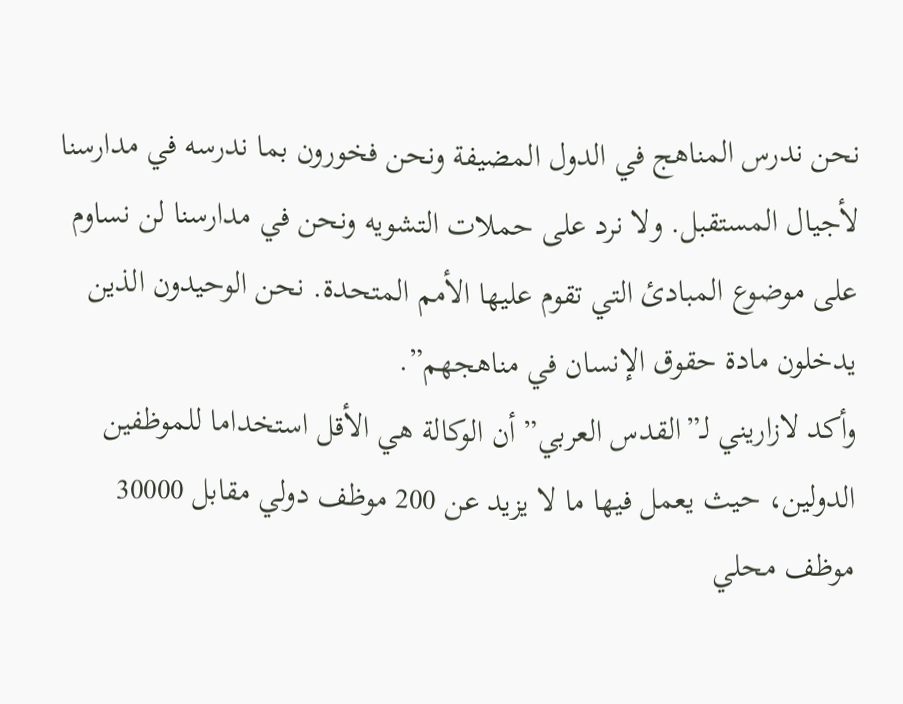نحن ندرس المناهج في الدول المضيفة ونحن فخورون بما ندرسه في مدارسنا لأجيال المستقبل. ولا نرد على حملات التشويه ونحن في مدارسنا لن نساوم على موضوع المبادئ التي تقوم عليها الأمم المتحدة. نحن الوحيدون الذين يدخلون مادة حقوق الإنسان في مناهجهم”.
وأكد لازاريني لـ”القدس العربي” أن الوكالة هي الأقل استخداما للموظفين الدولين، حيث يعمل فيها ما لا يزيد عن 200 موظف دولي مقابل 30000 موظف محلي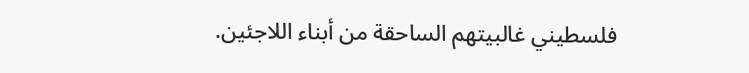فلسطيني غالبيتهم الساحقة من أبناء اللاجئين.